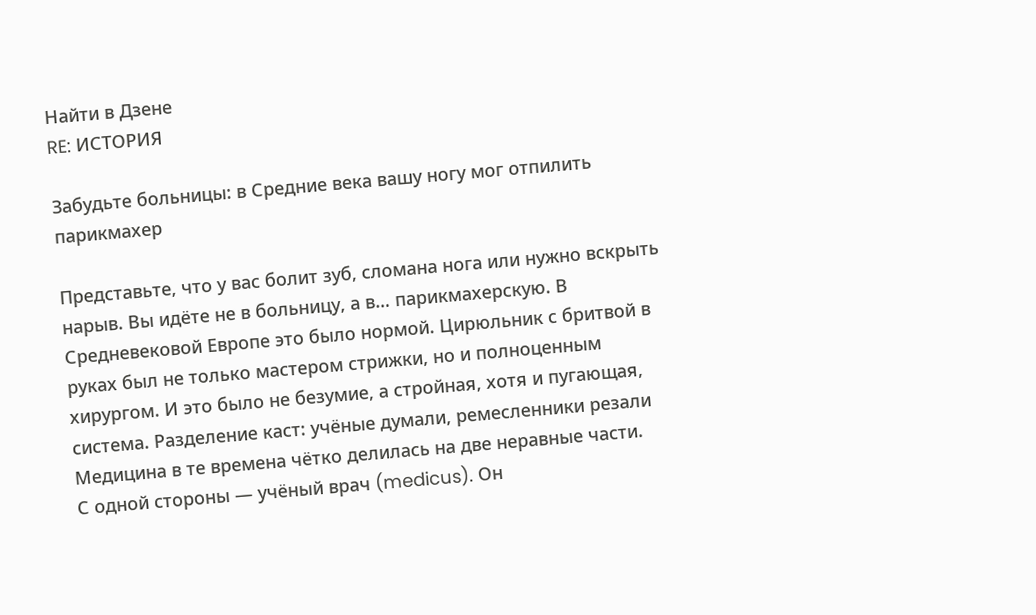Найти в Дзене
RE: ИСТОРИЯ

Забудьте больницы: в Средние века вашу ногу мог отпилить парикмахер

Представьте, что у вас болит зуб, сломана нога или нужно вскрыть нарыв. Вы идёте не в больницу, а в… парикмахерскую. В Средневековой Европе это было нормой. Цирюльник с бритвой в руках был не только мастером стрижки, но и полноценным хирургом. И это было не безумие, а стройная, хотя и пугающая, система. Разделение каст: учёные думали, ремесленники резали
Медицина в те времена чётко делилась на две неравные части.
С одной стороны — учёный врач (medicus). Он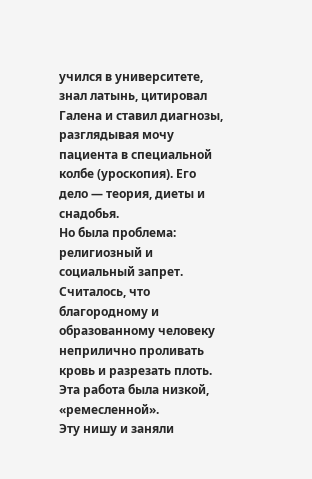учился в университете, знал латынь, цитировал Галена и ставил диагнозы, разглядывая мочу пациента в специальной колбе (уроскопия). Его дело — теория, диеты и снадобья.
Но была проблема: религиозный и социальный запрет. Считалось, что благородному и образованному человеку неприлично проливать кровь и разрезать плоть. Эта работа была низкой, «ремесленной».
Эту нишу и заняли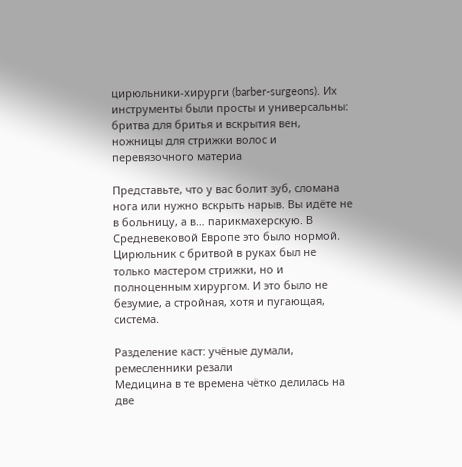цирюльники-хирурги (barber-surgeons). Их инструменты были просты и универсальны: бритва для бритья и вскрытия вен, ножницы для стрижки волос и перевязочного материа

Представьте, что у вас болит зуб, сломана нога или нужно вскрыть нарыв. Вы идёте не в больницу, а в… парикмахерскую. В Средневековой Европе это было нормой. Цирюльник с бритвой в руках был не только мастером стрижки, но и полноценным хирургом. И это было не безумие, а стройная, хотя и пугающая, система.

Разделение каст: учёные думали, ремесленники резали
Медицина в те времена чётко делилась на две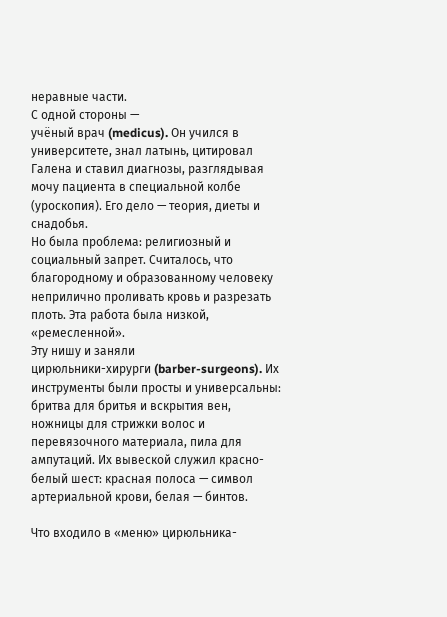неравные части.
С одной стороны —
учёный врач (medicus). Он учился в университете, знал латынь, цитировал Галена и ставил диагнозы, разглядывая мочу пациента в специальной колбе (уроскопия). Его дело — теория, диеты и снадобья.
Но была проблема: религиозный и социальный запрет. Считалось, что благородному и образованному человеку
неприлично проливать кровь и разрезать плоть. Эта работа была низкой, «ремесленной».
Эту нишу и заняли
цирюльники-хирурги (barber-surgeons). Их инструменты были просты и универсальны: бритва для бритья и вскрытия вен, ножницы для стрижки волос и перевязочного материала, пила для ампутаций. Их вывеской служил красно-белый шест: красная полоса — символ артериальной крови, белая — бинтов.

Что входило в «меню» цирюльника-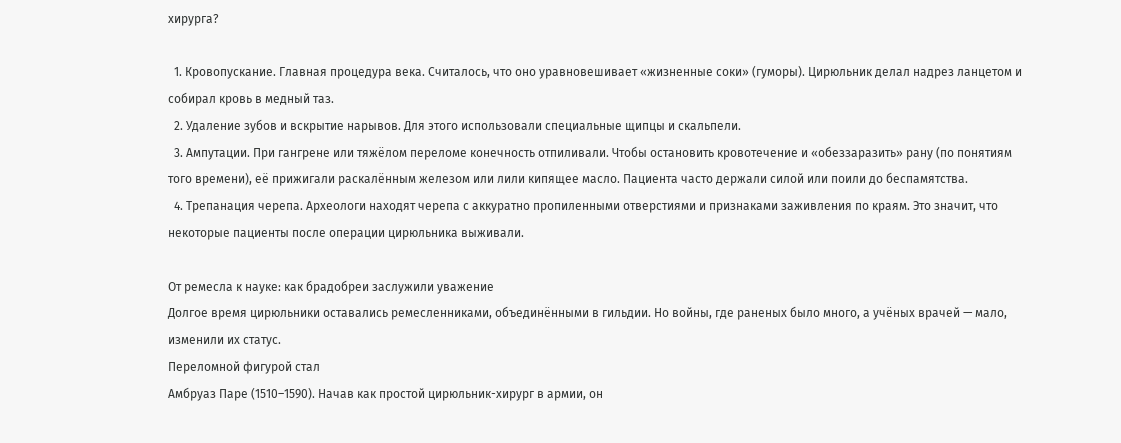хирурга?

  1. Кровопускание. Главная процедура века. Считалось, что оно уравновешивает «жизненные соки» (гуморы). Цирюльник делал надрез ланцетом и собирал кровь в медный таз.
  2. Удаление зубов и вскрытие нарывов. Для этого использовали специальные щипцы и скальпели.
  3. Ампутации. При гангрене или тяжёлом переломе конечность отпиливали. Чтобы остановить кровотечение и «обеззаразить» рану (по понятиям того времени), её прижигали раскалённым железом или лили кипящее масло. Пациента часто держали силой или поили до беспамятства.
  4. Трепанация черепа. Археологи находят черепа с аккуратно пропиленными отверстиями и признаками заживления по краям. Это значит, что некоторые пациенты после операции цирюльника выживали.

От ремесла к науке: как брадобреи заслужили уважение
Долгое время цирюльники оставались ремесленниками, объединёнными в гильдии. Но войны, где раненых было много, а учёных врачей — мало, изменили их статус.
Переломной фигурой стал
Амбруаз Паре (1510–1590). Начав как простой цирюльник-хирург в армии, он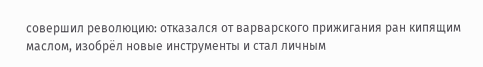совершил революцию: отказался от варварского прижигания ран кипящим маслом, изобрёл новые инструменты и стал личным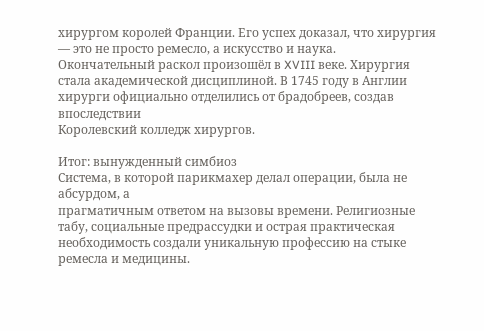хирургом королей Франции. Его успех доказал, что хирургия — это не просто ремесло, а искусство и наука.
Окончательный раскол произошёл в XVIII веке. Хирургия стала академической дисциплиной. В 1745 году в Англии хирурги официально отделились от брадобреев, создав впоследствии
Королевский колледж хирургов.

Итог: вынужденный симбиоз
Система, в которой парикмахер делал операции, была не абсурдом, а
прагматичным ответом на вызовы времени. Религиозные табу, социальные предрассудки и острая практическая необходимость создали уникальную профессию на стыке ремесла и медицины.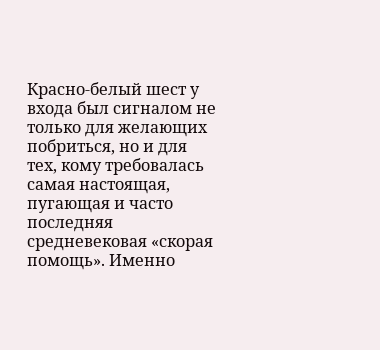Красно-белый шест у входа был сигналом не только для желающих побриться, но и для тех, кому требовалась самая настоящая, пугающая и часто последняя средневековая «скорая помощь». Именно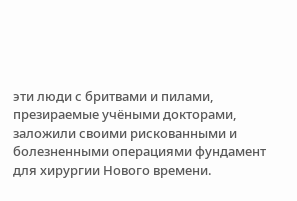эти люди с бритвами и пилами, презираемые учёными докторами, заложили своими рискованными и болезненными операциями фундамент для хирургии Нового времени.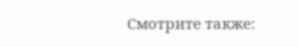Смотрите также: